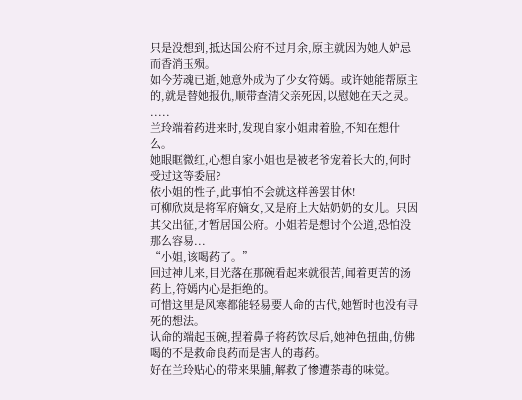只是没想到,抵达国公府不过月余,原主就因为她人妒忌而香消玉殒。
如今芳魂已逝,她意外成为了少女符嫣。或许她能帮原主的,就是替她报仇,顺带查清父亲死因,以慰她在天之灵。
.....
兰玲端着药进来时,发现自家小姐肃着脸,不知在想什么。
她眼眶微红,心想自家小姐也是被老爷宠着长大的,何时受过这等委屈?
依小姐的性子,此事怕不会就这样善罢甘休!
可柳欣岚是将军府嫡女,又是府上大姑奶奶的女儿。只因其父出征,才暂居国公府。小姐若是想讨个公道,恐怕没那么容易...
“小姐,该喝药了。”
回过神儿来,目光落在那碗看起来就很苦,闻着更苦的汤药上,符嫣内心是拒绝的。
可惜这里是风寒都能轻易要人命的古代,她暂时也没有寻死的想法。
认命的端起玉碗,捏着鼻子将药饮尽后,她神色扭曲,仿佛喝的不是救命良药而是害人的毒药。
好在兰玲贴心的带来果脯,解救了惨遭荼毒的味觉。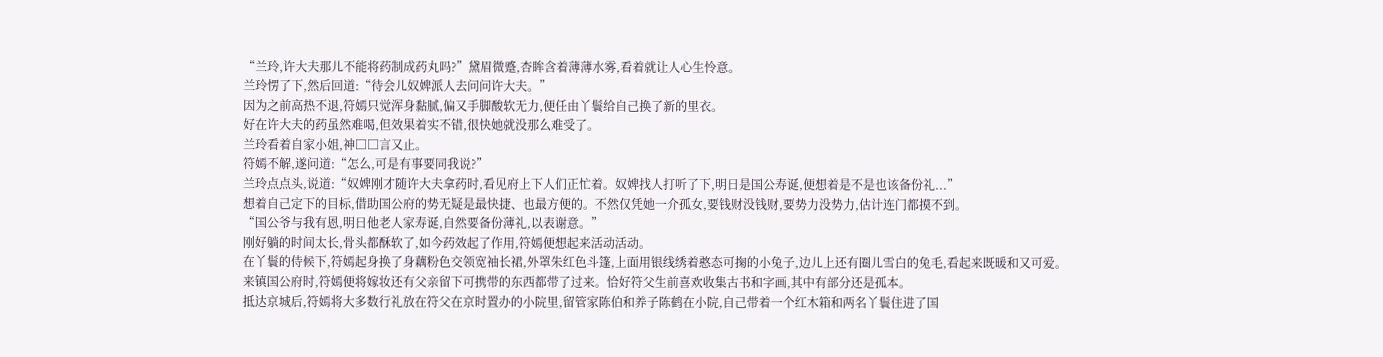“兰玲,许大夫那儿不能将药制成药丸吗?”黛眉微蹙,杏眸含着薄薄水雾,看着就让人心生怜意。
兰玲愣了下,然后回道:“待会儿奴婢派人去问问许大夫。”
因为之前高热不退,符嫣只觉浑身黏腻,偏又手脚酸软无力,便任由丫鬟给自己换了新的里衣。
好在许大夫的药虽然难喝,但效果着实不错,很快她就没那么难受了。
兰玲看着自家小姐,神□□言又止。
符嫣不解,遂问道:“怎么,可是有事要同我说?”
兰玲点点头,说道:“奴婢刚才随许大夫拿药时,看见府上下人们正忙着。奴婢找人打听了下,明日是国公寿诞,便想着是不是也该备份礼...”
想着自己定下的目标,借助国公府的势无疑是最快捷、也最方便的。不然仅凭她一介孤女,要钱财没钱财,要势力没势力,估计连门都摸不到。
“国公爷与我有恩,明日他老人家寿诞,自然要备份薄礼,以表谢意。”
刚好躺的时间太长,骨头都酥软了,如今药效起了作用,符嫣便想起来活动活动。
在丫鬟的侍候下,符嫣起身换了身藕粉色交领宽袖长裙,外罩朱红色斗篷,上面用银线绣着憨态可掬的小兔子,边儿上还有圈儿雪白的兔毛,看起来既暖和又可爱。
来镇国公府时,符嫣便将嫁妆还有父亲留下可携带的东西都带了过来。恰好符父生前喜欢收集古书和字画,其中有部分还是孤本。
抵达京城后,符嫣将大多数行礼放在符父在京时置办的小院里,留管家陈伯和养子陈鹤在小院,自己带着一个红木箱和两名丫鬟住进了国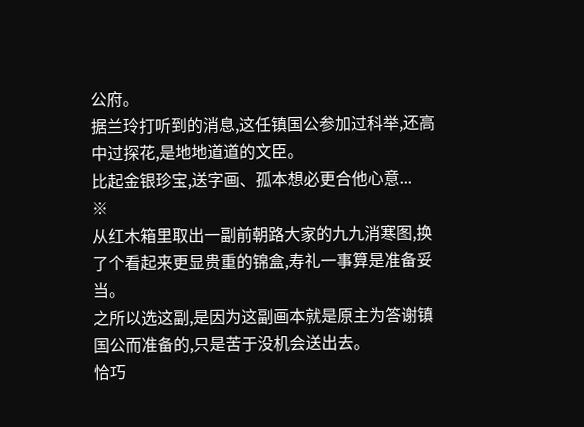公府。
据兰玲打听到的消息,这任镇国公参加过科举,还高中过探花,是地地道道的文臣。
比起金银珍宝,送字画、孤本想必更合他心意...
※
从红木箱里取出一副前朝路大家的九九消寒图,换了个看起来更显贵重的锦盒,寿礼一事算是准备妥当。
之所以选这副,是因为这副画本就是原主为答谢镇国公而准备的,只是苦于没机会送出去。
恰巧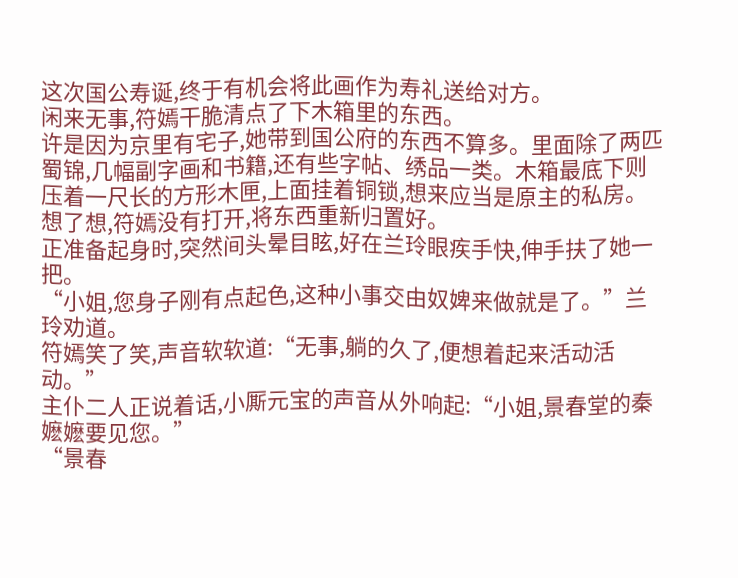这次国公寿诞,终于有机会将此画作为寿礼送给对方。
闲来无事,符嫣干脆清点了下木箱里的东西。
许是因为京里有宅子,她带到国公府的东西不算多。里面除了两匹蜀锦,几幅副字画和书籍,还有些字帖、绣品一类。木箱最底下则压着一尺长的方形木匣,上面挂着铜锁,想来应当是原主的私房。
想了想,符嫣没有打开,将东西重新归置好。
正准备起身时,突然间头晕目眩,好在兰玲眼疾手快,伸手扶了她一把。
“小姐,您身子刚有点起色,这种小事交由奴婢来做就是了。”兰玲劝道。
符嫣笑了笑,声音软软道:“无事,躺的久了,便想着起来活动活动。”
主仆二人正说着话,小厮元宝的声音从外响起:“小姐,景春堂的秦嬷嬷要见您。”
“景春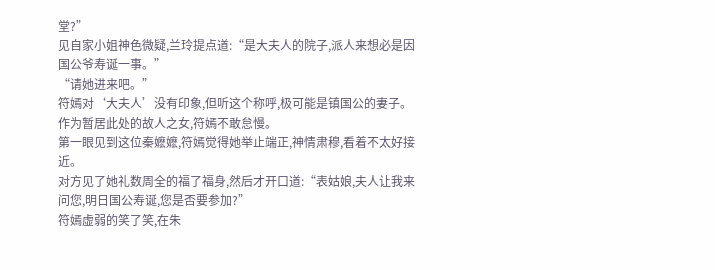堂?”
见自家小姐神色微疑,兰玲提点道:“是大夫人的院子,派人来想必是因国公爷寿诞一事。”
“请她进来吧。”
符嫣对‘大夫人’没有印象,但听这个称呼,极可能是镇国公的妻子。作为暂居此处的故人之女,符嫣不敢怠慢。
第一眼见到这位秦嬷嬷,符嫣觉得她举止端正,神情肃穆,看着不太好接近。
对方见了她礼数周全的福了福身,然后才开口道:“表姑娘,夫人让我来问您,明日国公寿诞,您是否要参加?”
符嫣虚弱的笑了笑,在朱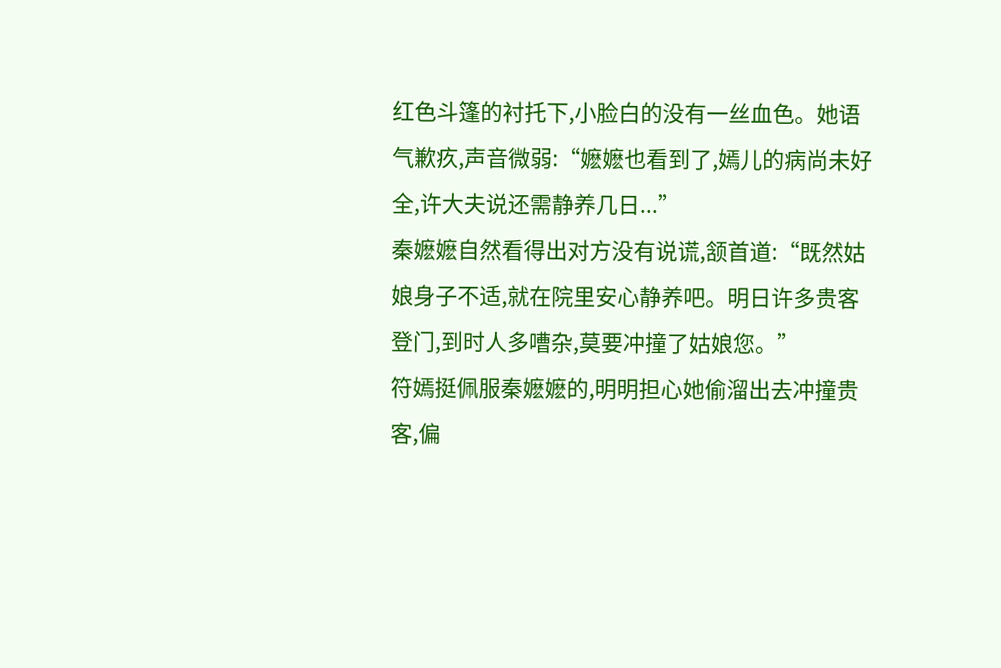红色斗篷的衬托下,小脸白的没有一丝血色。她语气歉疚,声音微弱:“嬷嬷也看到了,嫣儿的病尚未好全,许大夫说还需静养几日...”
秦嬷嬷自然看得出对方没有说谎,颔首道:“既然姑娘身子不适,就在院里安心静养吧。明日许多贵客登门,到时人多嘈杂,莫要冲撞了姑娘您。”
符嫣挺佩服秦嬷嬷的,明明担心她偷溜出去冲撞贵客,偏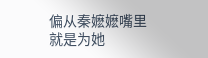偏从秦嬷嬷嘴里就是为她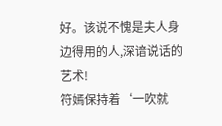好。该说不愧是夫人身边得用的人,深谙说话的艺术!
符嫣保持着‘一吹就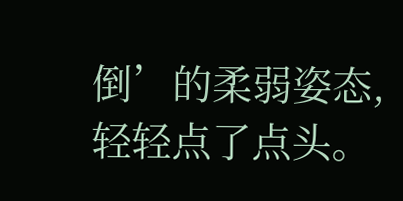倒’的柔弱姿态,轻轻点了点头。